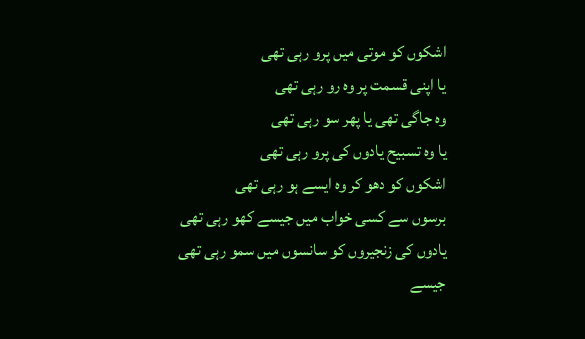اشکوں کو موتی میں پرو رہی تھی
یا اپنی قسمت پر وہ رو رہی تھی
وہ جاگی تھی یا پھر سو رہی تھی
یا وہ تسبیح یادوں کی پرو رہی تھی
اشکوں کو دھو کر وہ ایسے ہو رہی تھی
برسوں سے کسی خواب میں جیسے کھو رہی تھی
یادوں کی زنجیروں کو سانسوں میں سمو رہی تھی
جیسے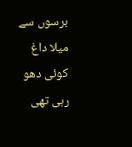برسوں سے میلا داغ کوئی دھو رہی تھی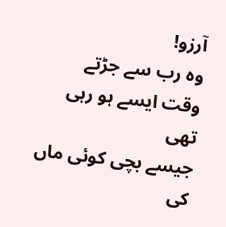آرزو!
وہ رب سے جڑتے وقت ایسے ہو رہی تھی
جیسے بچی کوئی ماں کی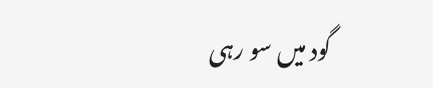گود میں سو رہی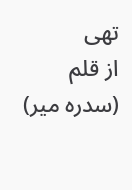تھی
از قلم (سدرہ میر)